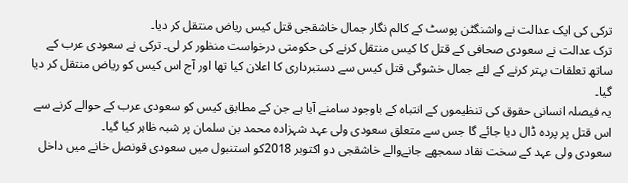ترکی کی ایک عدالت نے واشنگٹن پوسٹ کے کالم نگار جمال خاشقجی قتل کیس ریاض منتقل کر دیا۔
ترک عدالت نے سعودی صحافی کے قتل کا کیس منتقل کرنے کی حکومتی درخواست منظور کر لی۔ ترکی نے سعودی عرب کے ساتھ تعلقات بہتر کرنے کے لئے جمال خشوگی قتل کیس سے دستبرداری کا اعلان کیا تھا اور آج اس کیس کو ریاض منتقل کر دیا گیا۔
یہ فیصلہ انسانی حقوق کی تنظیموں کے انتباہ کے باوجود سامنے آیا ہے جن کے مطابق کیس کو سعودی عرب کے حوالے کرنے سے اس قتل پر پردہ ڈال دیا جائے گا جس سے متعلق سعودی ولی عہد شہزادہ محمد بن سلمان پر شبہ ظاہر کیا گیا۔
سعودی ولی عہد کے سخت نقاد سمجھے جانےوالے خاشقجی دو اکتوبر 2018کو استنبول میں سعودی قونصل خانے میں داخل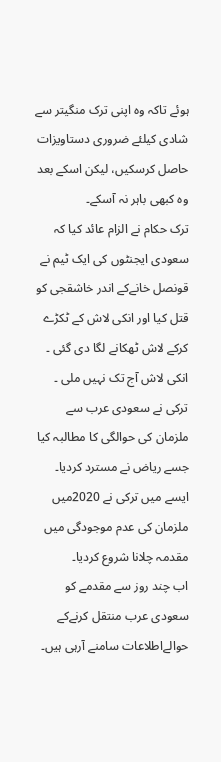ہوئے تاکہ وہ اپنی ترک منگیتر سے شادی کیلئے ضروری دستاویزات حاصل کرسکیں، لیکن اسکے بعد وہ کبھی باہر نہ آسکے۔
ترک حکام نے الزام عائد کیا کہ سعودی ایجنٹوں کی ایک ٹیم نے قونصل خانےکے اندر خاشقجی کو قتل کیا اور انکی لاش کے ٹکڑے کرکے لاش ٹھکانے لگا دی گئی ۔ انکی لاش آج تک نہیں ملی ۔
ترکی نے سعودی عرب سے ملزمان کی حوالگی کا مطالبہ کیا جسے ریاض نے مسترد کردیا۔ ایسے میں ترکی نے 2020میں ملزمان کی عدم موجودگی میں مقدمہ چلانا شروع کردیا۔
اب چند روز سے مقدمے کو سعودی عرب منتقل کرنےکے حوالےاطلاعات سامنے آرہی ہیں۔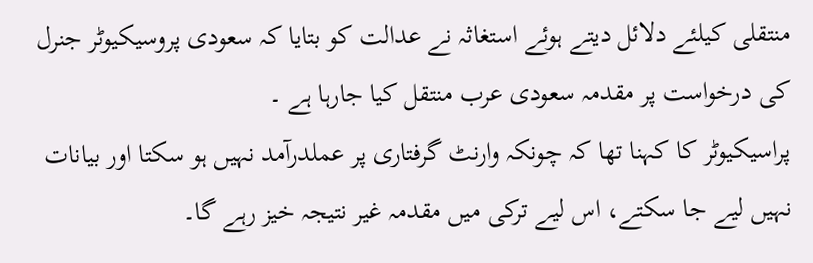منتقلی کیلئے دلائل دیتے ہوئے استغاثہ نے عدالت کو بتایا کہ سعودی پروسیکیوٹر جنرل کی درخواست پر مقدمہ سعودی عرب منتقل کیا جارہا ہے ۔
پراسیکیوٹر کا کہنا تھا کہ چونکہ وارنٹ گرفتاری پر عملدرآمد نہیں ہو سکتا اور بیانات نہیں لیے جا سکتے، اس لیے ترکی میں مقدمہ غیر نتیجہ خیز رہے گا۔